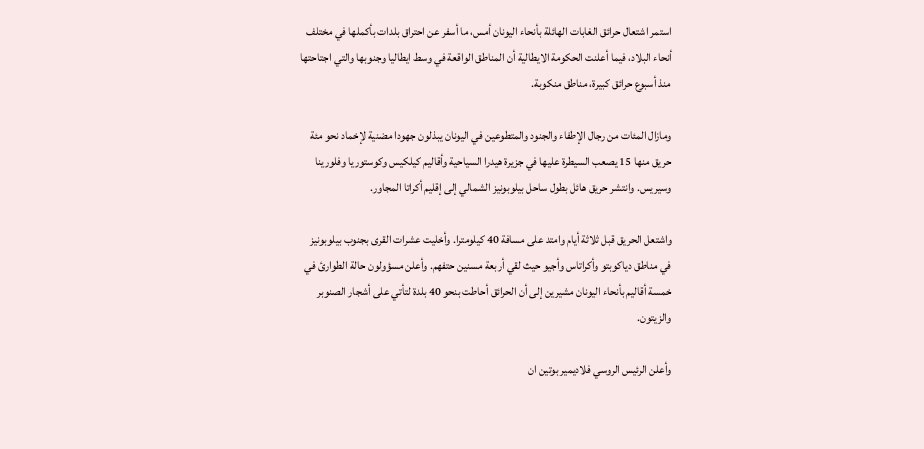استمر اشتعال حرائق الغابات الهائلة بأنحاء اليونان أمس، ما أسفر عن احتراق بلدات بأكملها في مختلف أنحاء البلاد، فيما أعلنت الحكومة الايطالية أن المناطق الواقعة في وسط ايطاليا وجنوبها والتي اجتاحتها منذ أسبوع حرائق كبيرة، مناطق منكوبة.

ومازال المئات من رجال الإطفاء والجنود والمتطوعين في اليونان يبذلون جهودا مضنية لإخماد نحو مئة حريق منها 15 يصعب السيطرة عليها في جزيرة هيدرا السياحية وأقاليم كيلكيس وكوستوريا وفلورينا وسيريس. وانتشر حريق هائل بطول ساحل بيلوبونيز الشمالي إلى إقليم أكراتا المجاور.

واشتعل الحريق قبل ثلاثة أيام وامتد على مسافة 40 كيلومترا. وأخليت عشرات القرى بجنوب بيلوبونيز في مناطق دياكوبتو وأكراتاس وأجيو حيث لقي أربعة مسنين حتفهم. وأعلن مسؤولون حالة الطوارئ في خمسة أقاليم بأنحاء اليونان مشيرين إلى أن الحرائق أحاطت بنحو 40 بلدة لتأتي على أشجار الصنوبر والزيتون.

وأعلن الرئيس الروسي فلاديمير بوتين ان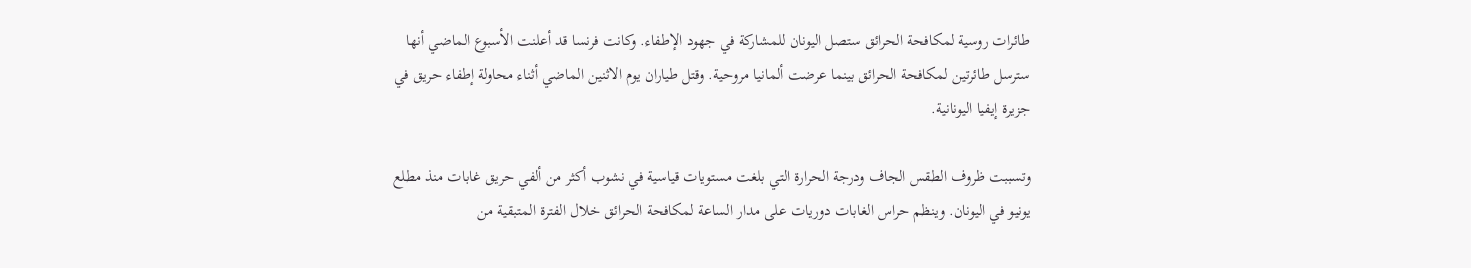طائرات روسية لمكافحة الحرائق ستصل اليونان للمشاركة في جهود الإطفاء. وكانت فرنسا قد أعلنت الأسبوع الماضي أنها سترسل طائرتين لمكافحة الحرائق بينما عرضت ألمانيا مروحية. وقتل طياران يوم الاثنين الماضي أثناء محاولة إطفاء حريق في جزيرة إيفيا اليونانية.

وتسببت ظروف الطقس الجاف ودرجة الحرارة التي بلغت مستويات قياسية في نشوب أكثر من ألفي حريق غابات منذ مطلع يونيو في اليونان. وينظم حراس الغابات دوريات على مدار الساعة لمكافحة الحرائق خلال الفترة المتبقية من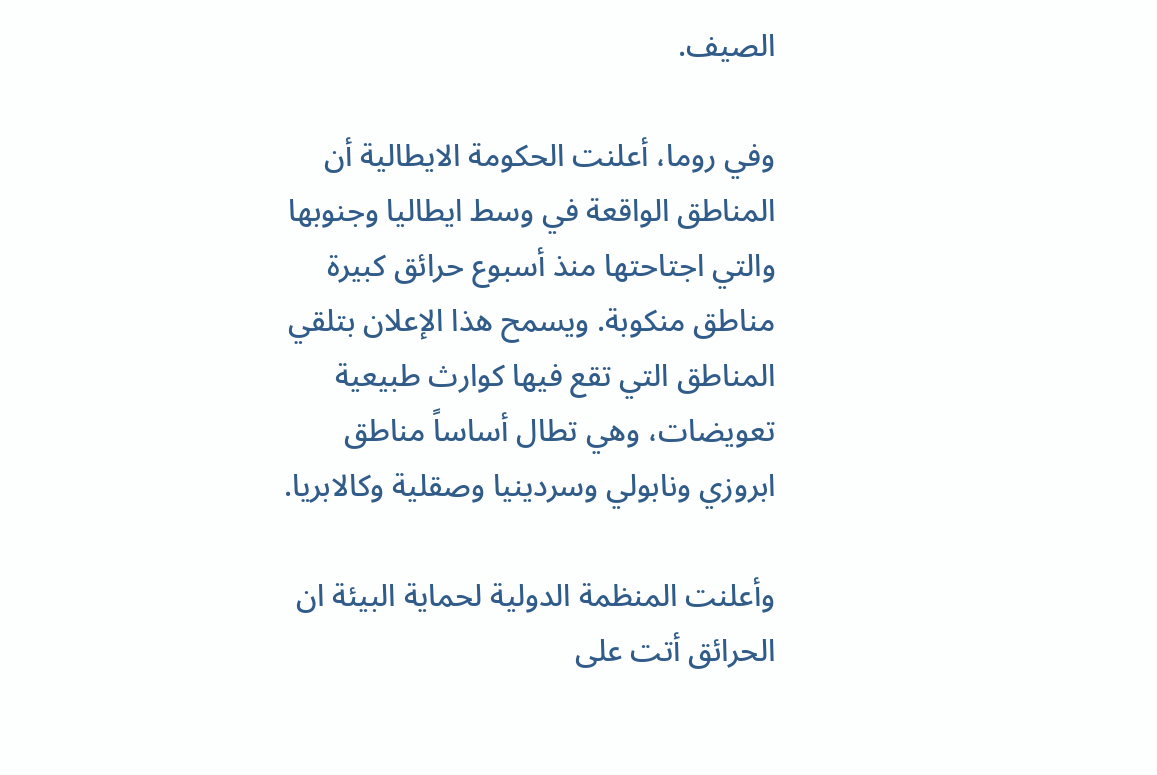الصيف.

وفي روما، أعلنت الحكومة الايطالية أن المناطق الواقعة في وسط ايطاليا وجنوبها والتي اجتاحتها منذ أسبوع حرائق كبيرة مناطق منكوبة. ويسمح هذا الإعلان بتلقي المناطق التي تقع فيها كوارث طبيعية تعويضات، وهي تطال أساساً مناطق ابروزي ونابولي وسردينيا وصقلية وكالابريا.

وأعلنت المنظمة الدولية لحماية البيئة ان الحرائق أتت على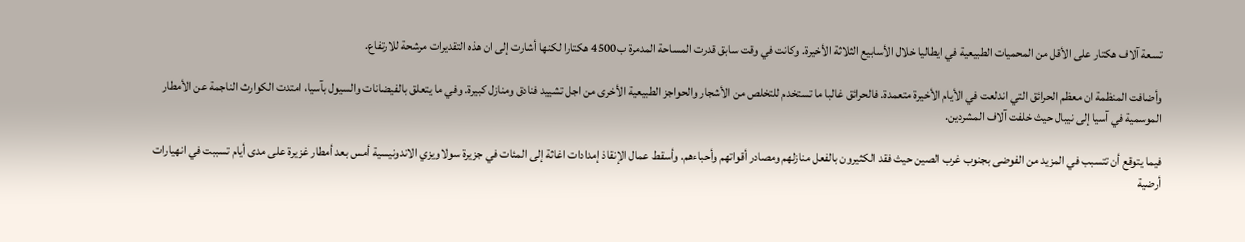تسعة آلاف هكتار على الأقل من المحميات الطبيعية في ايطاليا خلال الأسابيع الثلاثة الأخيرة. وكانت في وقت سابق قدرت المساحة المدمرة ب4500 هكتارا لكنها أشارت إلى ان هذه التقديرات مرشحة للارتفاع.

وأضافت المنظمة ان معظم الحرائق التي اندلعت في الأيام الأخيرة متعمدة. فالحرائق غالبا ما تستخدم للتخلص من الأشجار والحواجز الطبيعية الأخرى من اجل تشييد فنادق ومنازل كبيرة. وفي ما يتعلق بالفيضانات والسيول بآسيا، امتدت الكوارث الناجمة عن الأمطار الموسمية في آسيا إلى نيبال حيث خلفت آلاف المشردين.

فيما يتوقع أن تتسبب في المزيد من الفوضى بجنوب غرب الصين حيث فقد الكثيرون بالفعل منازلهم ومصادر أقواتهم وأحباءهم. وأسقط عمال الإنقاذ إمدادات اغاثة إلى المئات في جزيرة سولاويزي الاندونيسية أمس بعد أمطار غزيرة على مدى أيام تسببت في انهيارات أرضية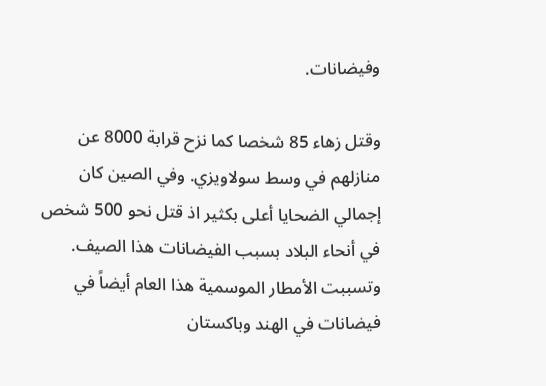وفيضانات.

وقتل زهاء 85 شخصا كما نزح قرابة 8000 عن منازلهم في وسط سولاويزي. وفي الصين كان إجمالي الضحايا أعلى بكثير اذ قتل نحو 500 شخص في أنحاء البلاد بسبب الفيضانات هذا الصيف. وتسببت الأمطار الموسمية هذا العام أيضاً في فيضانات في الهند وباكستان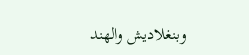وبنغلاديش والهند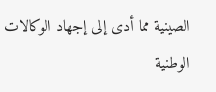الصينية مما أدى إلى إجهاد الوكالات الوطنية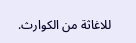للاغاثة من الكوارث.